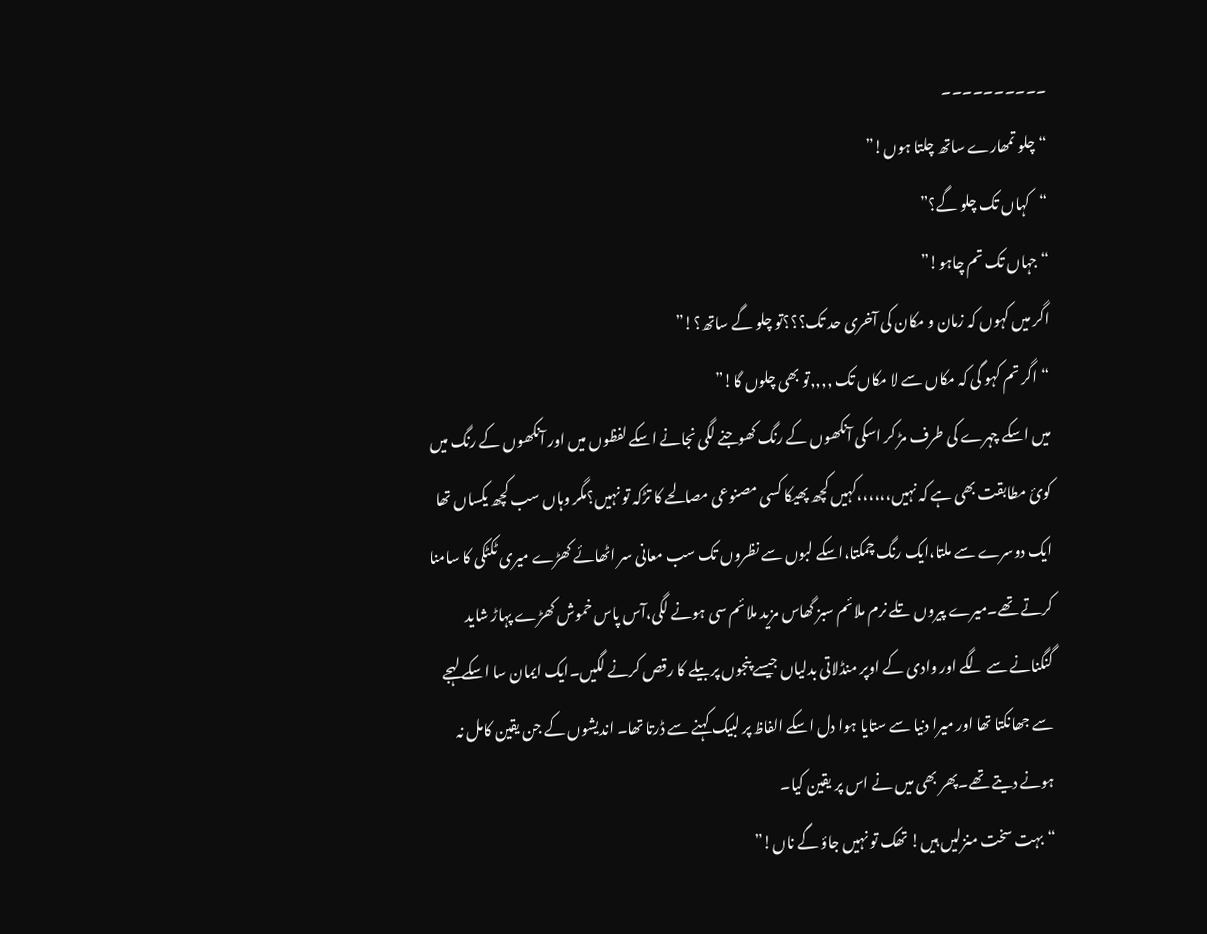۔۔۔۔۔۔۔۔۔۔
“چلو تمھارے ساتھ چلتا ہوں!”
“کہاں تک چلو گے؟”
“جہاں تک تم چاہو!”
اگر میں کہوں کہ زمان و مکان کی آخری حد تک؟؟؟تو چلو گے ساتھ؟!”
“اگر تم کہو گی کہ مکاں سے لا مکاں تک ,,,,تو بھی چلوں گا!”
میں اسکے چہرے کی طرف مڑ کر اسکی آنکھوں کے رنگ کھوجنے لگی نجانے اسکے لفظوں میں اور آنکھوں کے رنگ میں کوئ مطابقت بھی ہے کہ نہیں،،،،،،کہیں کچھ پھیکا کسی مصنوعی مصالحے کا تڑکہ تو نہیں؟مگر وہاں سب کچھ یکساں تھا ایک دوسرے سے ملتا،ایک رنگ چمکتا،اسکے لبوں سے نظروں تک سب معانی سر اٹھائے کھڑے میری ٹکٹکی کا سامنا کرتے تھے۔میرے پیروں تلے نرم ملائم سبز گھاس مزید ملائم سی ہونے لگی،آس پاس خموش کھڑے پہاڑ شاید گنگنانے سے لگے اور وادی کے اوپر منڈلاتی بدلیاں جیسے پنجوں پر بیلے کا رقص کرنے لگیں۔ایک ایمان سا اسکے لہجے سے جھانکتا تھا اور میرا دنیا سے ستایا ہوا دل اسکے الفاظ پر لبیک کہنے سے ڈرتا تھا۔ اندیشوں کے جن یقین کامل نہ ہونے دیتے تھے۔پھر بھی میں نے اس پر یقین کیا۔
“بہت سخت منزلیں ہیں! تھک تو نہیں جاؤ گے ناں!”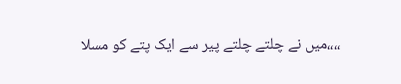،،،،میں نے چلتے چلتے پیر سے ایک پتے کو مسلا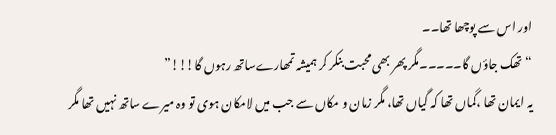اور اس سے پوچھا تھا۔۔
“تھک جاؤں گا۔۔۔۔۔مگر پھر بھی محبت بنکر کر ہمیشہ تمھارےساتھ رہوں گا!!!”
یہ ایمان تھا ،گماں تھا کہ گیاں تھا، مگر زمان و مکاں سے جب میں لامکان ہوی تو وہ میرے ساتھ نہیں تھا مگر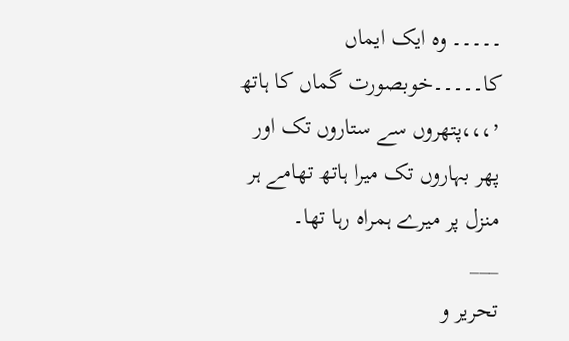۔۔۔۔۔ وہ ایک ایماں کا۔۔۔۔۔خوبصورت گماں کا ہاتھ ٬،،،پتھروں سے ستاروں تک اور پھر بہاروں تک میرا ہاتھ تھامے ہر منزل پر میرے ہمراہ رہا تھا۔
___
تحریر و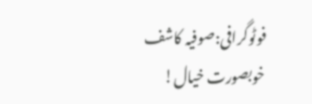فوٹوگرافی:صوفیہ کاشف
خوبصورت خیال!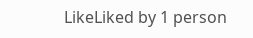LikeLiked by 1 person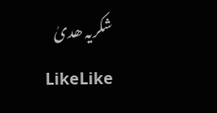شکریہ ھدیٰ
LikeLike